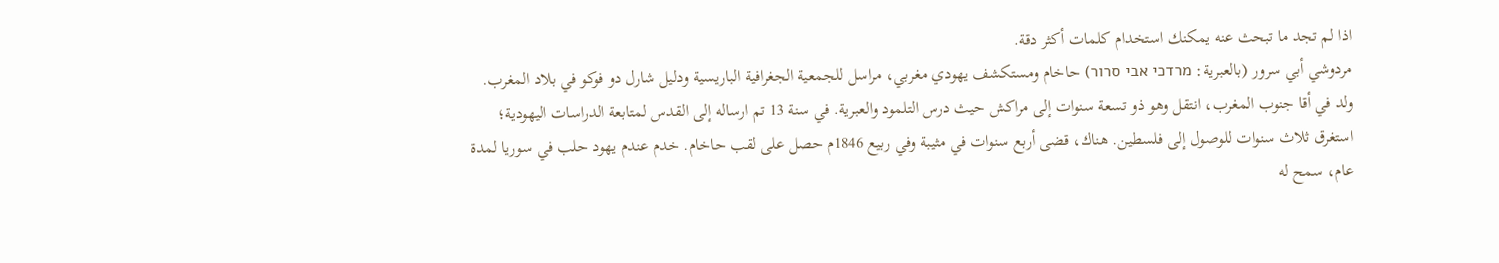اذا لم تجد ما تبحث عنه يمكنك استخدام كلمات أكثر دقة.
مردوشي أبي سرور (بالعبرية: מרדכי אבי סרור) حاخام ومستكشف يهودي مغربي، مراسل للجمعية الجغرافية الباريسية ودليل شارل دو فوكو في بلاد المغرب.
ولد في أقا جنوب المغرب، انتقل وهو ذو تسعة سنوات إلى مراكش حيث درس التلمود والعبرية. في سنة 13 تم ارساله إلى القدس لمتابعة الدراسات اليهودية؛ استغرق ثلاث سنوات للوصول إلى فلسطين. هناك، قضى أربع سنوات في مثيبة وفي ربيع 1846م حصل على لقب حاخام. خدم عندم يهود حلب في سوريا لمدة عام، سمح له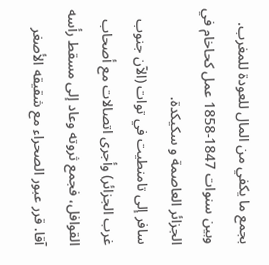بجمع ما يكفي من المال للعودة للمغرب. وبين سنوات 1847-1858 عمل كحاخام في الجزائر العاصمة و سكيكدة.
سافر إلى تامنطيت في توات (الآن جنوب غرب الجزائر) وأجرى اتصالات مع أصحاب القوافل، فجمع ثروته وعاد إلى مسقط رأسه آقا. قرر عبور الصحراء مع شقيقه الأصغر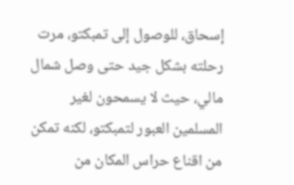إسحاق، للوصول إلى تمبكتو، مرت رحلته بشكل جيد حتى وصل شمال مالي، حيث لا يسمحون لغير المسلمين العبور لتمبكتو، لكنه تمكن من اقناع حراس المكان من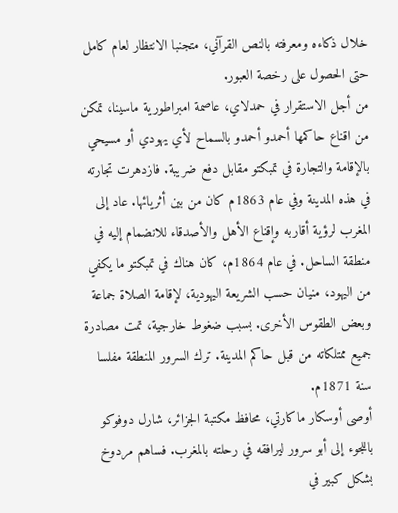خلال ذكاءه ومعرفته بالنص القرآني، متجنبا الانتظار لعام كامل حتى الحصول على رخصة العبور.
من أجل الاستقرار في حمدلاي، عاصمة امبراطورية ماسينا، تمكن من اقناع حاكمها أحمدو أحمدو بالسماح لأي يهودي أو مسيحي بالإقامة والتجارة في تمبكتو مقابل دفع ضريبة. فازدهرت تجارته في هذه المدينة وفي عام 1863م كان من بين أثريائها. عاد إلى المغرب لرؤية أقاربه وإقناع الأهل والأصدقاء للانضمام إليه في منطقة الساحل. في عام 1864م، كان هناك في تمبكتو ما يكفي من اليهود، منيان حسب الشريعة اليهودية، لإقامة الصلاة جماعة وبعض الطقوس الأخرى. بسبب ضغوط خارجية، تمت مصادرة جميع ممتلكاته من قبل حاكم المدينة. ترك السرور المنطقة مفلسا سنة 1871م.
أوصى أوسكار ماكارتي، محافظ مكتبة الجزائر، شارل دوفوكو باللجوء إلى أبو سرور ليرافقه في رحلته بالمغرب. فساهم مردوخ بشكل كبير في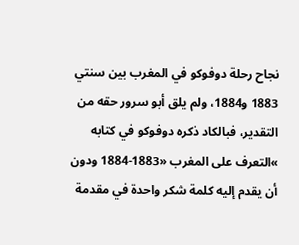نجاح رحلة دوفوكو في المغرب بين سنتي 1883 و1884، ولم يلق أبو سرور حقه من التقدير، فبالكاد ذكره دوفوكو في كتابه »التعرف على المغرب «1883-1884 ودون أن يقدم إليه كلمة شكر واحدة في مقدمة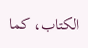الكتاب، كما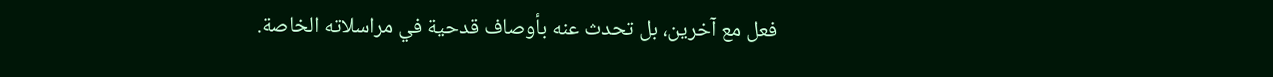فعل مع آخرين، بل تحدث عنه بأوصاف قدحية في مراسلاته الخاصة.